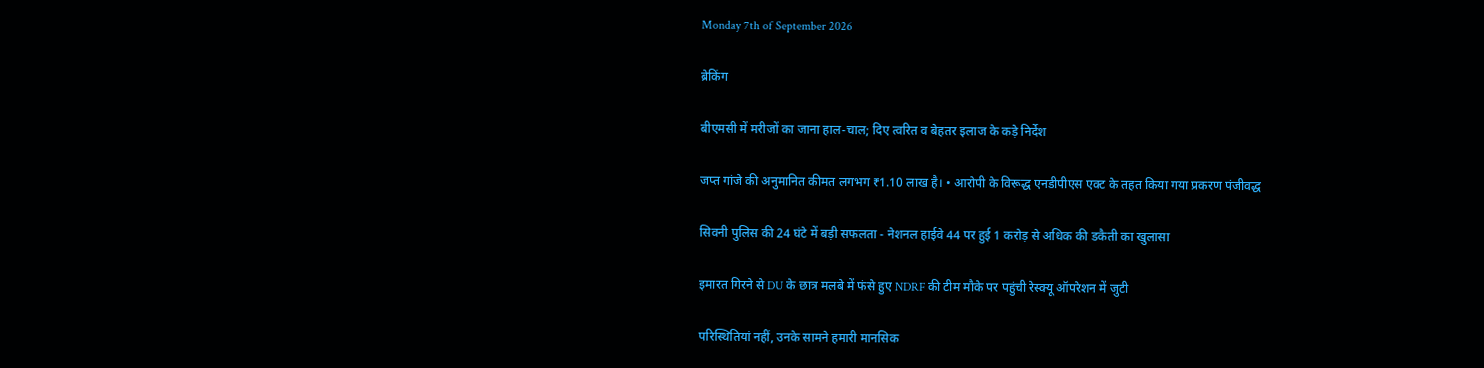Monday 7th of September 2026

ब्रेकिंग

बीएमसी में मरीजों का जाना हाल-चाल; दिए त्वरित व बेहतर इलाज के कड़े निर्देश

जप्त गांजे की अनुमानित कीमत लगभग ₹1.10 लाख है। • आरोपी के विरूद्ध एनडीपीएस एक्ट के तहत किया गया प्रकरण पंजीवद्ध

सिवनी पुलिस की 24 घंटे में बड़ी सफलता - नेशनल हाईवे 44 पर हुई 1 करोड़ से अधिक की डकैती का खुलासा

इमारत गिरने से DU के छात्र मलबे में फंसे हुए NDRF की टीम मौके पर पहुंची रेस्क्यू ऑपरेशन में जुटी

परिस्थितियां नहीं, उनके सामने हमारी मानसिक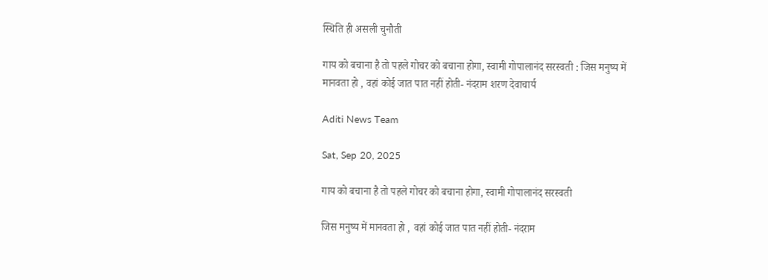स्थिति ही असली चुनौती

गाय को बचाना है तो पहले गोचर को बचाना होगा, स्वामी गोपालानंद सरस्वती : जिस मनुष्य में मानवता हो , वहां कोई जात पात नहीं होती- नंदराम शरण देवाचार्य

Aditi News Team

Sat, Sep 20, 2025

गाय को बचाना है तो पहले गोचर को बचाना होगा, स्वामी गोपालानंद सरस्वती

जिस मनुष्य में मानवता हो , वहां कोई जात पात नहीं होती- नंदराम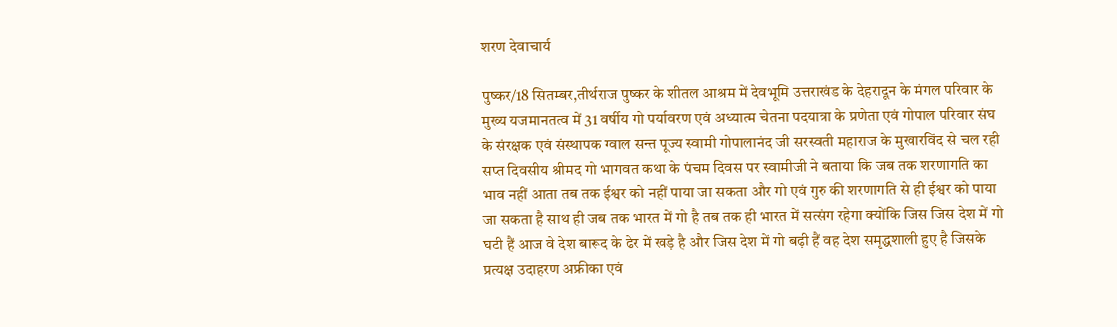शरण देवाचार्य

पुष्कर/18 सितम्बर,तीर्थराज पुष्कर के शीतल आश्रम में देवभूमि उत्तराखंड के देहरादून के मंगल परिवार के मुख्य यजमानतत्व में 31 वर्षीय गो पर्यावरण एवं अध्यात्म चेतना पदयात्रा के प्रणेता एवं गोपाल परिवार संघ के संरक्षक एवं संस्थापक ग्वाल सन्त पूज्य स्वामी गोपालानंद जी सरस्वती महाराज के मुखारविंद से चल रही सप्त दिवसीय श्रीमद गो भागवत कथा के पंचम दिवस पर स्वामीजी ने बताया कि जब तक शरणागति का भाव नहीं आता तब तक ईश्वर को नहीं पाया जा सकता और गो एवं गुरु की शरणागति से ही ईश्वर को पाया जा सकता है साथ ही जब तक भारत में गो है तब तक ही भारत में सत्संग रहेगा क्योंकि जिस जिस देश में गो घटी हैं आज वे देश बारूद के ढेर में खड़े है और जिस देश में गो बढ़ी हैं वह देश समृद्धशाली हुए है जिसके प्रत्यक्ष उदाहरण अफ्रीका एवं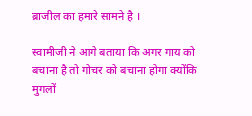ब्राजील का हमारे सामने है ।

स्वामीजी ने आगे बताया कि अगर गाय को बचाना है तो गोचर को बचाना होगा क्योंकि मुगलों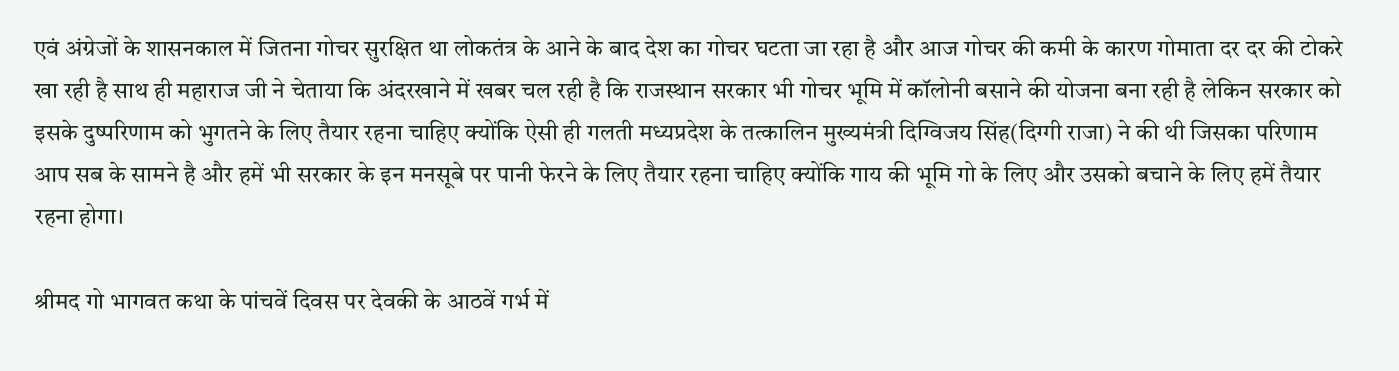एवं अंग्रेजों के शासनकाल में जितना गोचर सुरक्षित था लोकतंत्र के आने के बाद देश का गोचर घटता जा रहा है और आज गोचर की कमी के कारण गोमाता दर दर की टोकरे खा रही है साथ ही महाराज जी ने चेताया कि अंदरखाने में खबर चल रही है कि राजस्थान सरकार भी गोचर भूमि में कॉलोनी बसाने की योजना बना रही है लेकिन सरकार को इसके दुष्परिणाम को भुगतने के लिए तैयार रहना चाहिए क्योंकि ऐसी ही गलती मध्यप्रदेश के तत्कालिन मुख्यमंत्री दिग्विजय सिंह(दिग्गी राजा) ने की थी जिसका परिणाम आप सब के सामने है और हमें भी सरकार के इन मनसूबे पर पानी फेरने के लिए तैयार रहना चाहिए क्योंकि गाय की भूमि गो के लिए और उसको बचाने के लिए हमें तैयार रहना होगा।

श्रीमद गो भागवत कथा के पांचवें दिवस पर देवकी के आठवें गर्भ में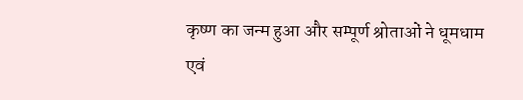कृष्ण का जन्म हुआ और सम्पूर्ण श्रोताओं ने धूमधाम एवं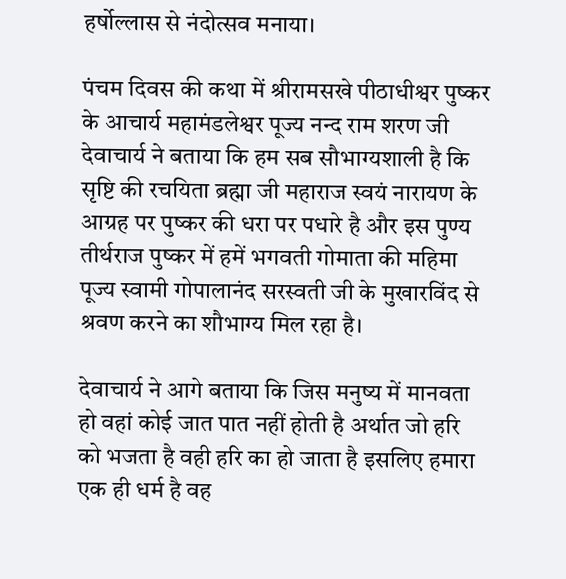हर्षोल्लास से नंदोत्सव मनाया।

पंचम दिवस की कथा में श्रीरामसखे पीठाधीश्वर पुष्कर के आचार्य महामंडलेश्वर पूज्य नन्द राम शरण जी देवाचार्य ने बताया कि हम सब सौभाग्यशाली है कि सृष्टि की रचयिता ब्रह्मा जी महाराज स्वयं नारायण के आग्रह पर पुष्कर की धरा पर पधारे है और इस पुण्य तीर्थराज पुष्कर में हमें भगवती गोमाता की महिमा पूज्य स्वामी गोपालानंद सरस्वती जी के मुखारविंद से श्रवण करने का शौभाग्य मिल रहा है।

देवाचार्य ने आगे बताया कि जिस मनुष्य में मानवता हो वहां कोई जात पात नहीं होती है अर्थात जो हरि को भजता है वही हरि का हो जाता है इसलिए हमारा एक ही धर्म है वह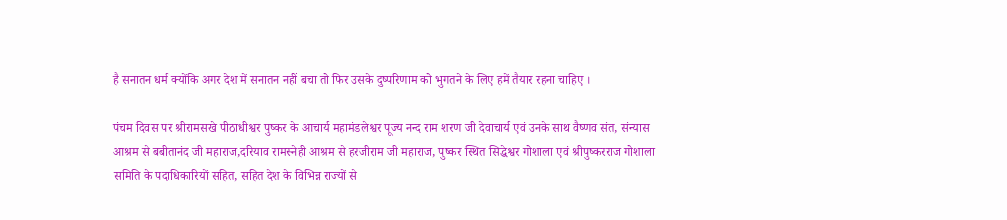है सनातन धर्म क्योंकि अगर देश में सनातन नहीं बचा तो फिर उसके दुष्परिणाम को भुगतने के लिए हमें तैयार रहना चाहिए ।

पंचम दिवस पर श्रीरामसखे पीठाधीश्वर पुष्कर के आचार्य महामंडलेश्वर पूज्य नन्द राम शरण जी देवाचार्य एवं उनके साथ वैष्णव संत, संन्यास आश्रम से बबीतानंद जी महाराज,दरियाव रामस्नेही आश्रम से हरजीराम जी महाराज, पुष्कर स्थित सिद्धेश्वर गोशाला एवं श्रीपुष्करराज गोशाला समिति के पदाधिकारियों सहित, सहित देश के विभिन्न राज्यों से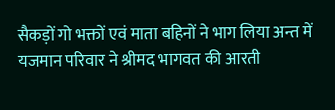सैकड़ों गो भक्तों एवं माता बहिनों ने भाग लिया अन्त में यजमान परिवार ने श्रीमद भागवत की आरती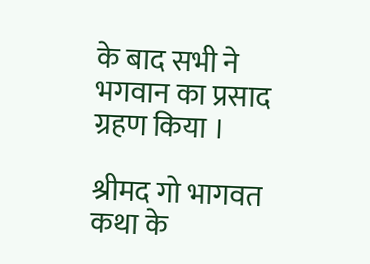के बाद सभी ने भगवान का प्रसाद ग्रहण किया ।

श्रीमद गो भागवत कथा के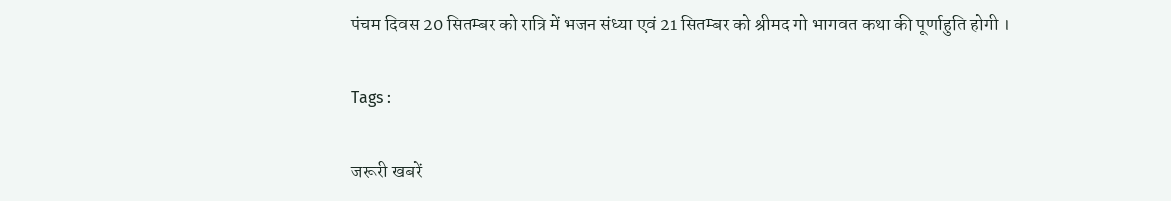पंचम दिवस 20 सितम्बर को रात्रि में भजन संध्या एवं 21 सितम्बर को श्रीमद गो भागवत कथा की पूर्णाहुति होगी ।

Tags :

जरूरी खबरें